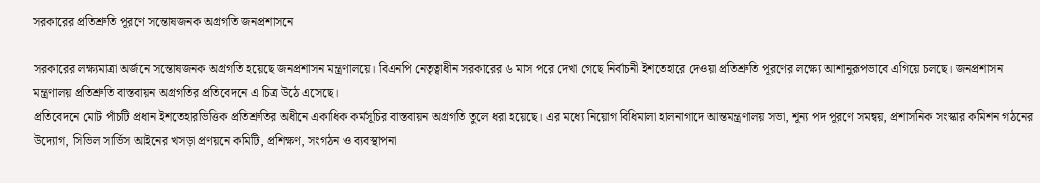সরকারের প্রতিশ্রুতি পূরণে সন্তোষজনক অগ্রগতি জনপ্রশাসনে

সরকারের লক্ষ্যমাত্রা অর্জনে সন্তোষজনক অগ্রগতি হয়েছে জনপ্রশাসন মন্ত্রণালয়ে। বিএনপি নেতৃত্বাধীন সরকারের ৬ মাস পরে দেখা গেছে নির্বাচনী ইশতেহারে দেওয়া প্রতিশ্রুতি পূরণের লক্ষ্যে আশানুরূপভাবে এগিয়ে চলছে। জনপ্রশাসন মন্ত্রণালয় প্রতিশ্রুতি বাস্তবায়ন অগ্রগতির প্রতিবেদনে এ চিত্র উঠে এসেছে।
প্রতিবেদনে মোট পাঁচটি প্রধান ইশতেহারভিত্তিক প্রতিশ্রুতির অধীনে একাধিক কর্মসূচির বাস্তবায়ন অগ্রগতি তুলে ধরা হয়েছে। এর মধ্যে নিয়োগ বিধিমালা হালনাগাদে আন্তমন্ত্রণালয় সভা, শূন্য পদ পূরণে সমন্বয়, প্রশাসনিক সংস্কার কমিশন গঠনের উদ্যোগ, সিভিল সার্ভিস আইনের খসড়া প্রণয়নে কমিটি, প্রশিক্ষণ, সংগঠন ও ব্যবস্থাপনা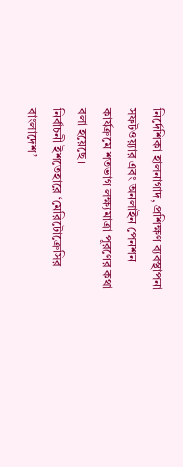নির্দেশিকা হালনাগাদ, প্রশিক্ষণ ব্যবস্থাপনা সফটওয়্যার এবং অনলাইন পেনশন কার্যক্রমে শতভাগ লক্ষ্যমাত্রা পূরণের কথা বলা হয়েছে।
নির্বাচনী ইশতেহারে ‘মেরিটোক্রেসির বাংলাদেশ’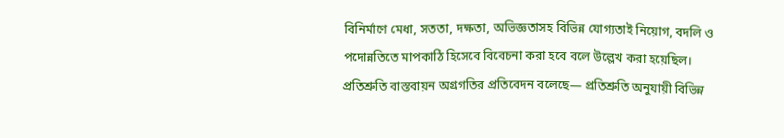বিনির্মাণে মেধা, সততা, দক্ষতা, অভিজ্ঞতাসহ বিভিন্ন যোগ্যতাই নিয়োগ, বদলি ও পদোন্নতিতে মাপকাঠি হিসেবে বিবেচনা করা হবে বলে উল্লেখ করা হয়েছিল। প্রতিশ্রুতি বাস্তবায়ন অগ্রগতির প্রতিবেদন বলেছে— প্রতিশ্রুতি অনুযায়ী বিভিন্ন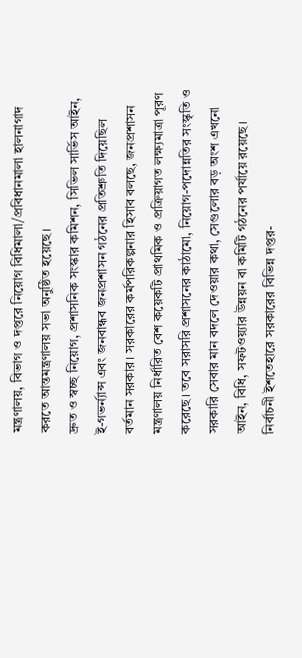মন্ত্রণালয়, বিভাগ ও দপ্তরে নিয়োগ বিধিমালা/প্রবিধানমালা হালনাগাদ করতে আন্তমন্ত্রণালয় সভা অনুষ্ঠিত হয়েছে।
দ্রুত ও স্বচ্ছ নিয়োগ, প্রশাসনিক সংস্কার কমিশন, সিভিল সার্ভিস আইন, ই-গভর্ন্যান্স এবং জনবান্ধব জনপ্রশাসন গঠনের প্রতিশ্রুতি দিয়েছিল বর্তমান সরকার। সরকারের কর্মপরিকল্পনার হিসাব বলছে, জনপ্রশাসন মন্ত্রণালয় নির্ধারিত বেশ কয়েকটি প্রাথমিক ও প্রক্রিয়াগত লক্ষ্যমাত্রা পূরণ করেছে। তবে সরাসরি প্রশাসনের কাঠামো, নিয়োগ-পদোন্নতির সংস্কৃতি ও সরকারি সেবার মান বদলে দেওয়ার কথা, সেগুলোর বড় অংশ এখনো আইন, বিধি, সফটওয়্যার উন্নয়ন বা কমিটি গঠনের পর্যায়ে রয়েছে।
নির্বাচনী ইশতেহারে সরকারের বিভিন্ন দপ্তর-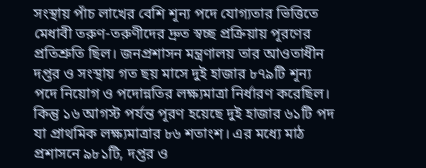সংস্থায় পাঁচ লাখের বেশি শূন্য পদে যোগ্যতার ভিত্তিতে মেধাবী তরুণ-তরুণীদের দ্রুত স্বচ্ছ প্রক্রিয়ায় পূরণের প্রতিশ্রুতি ছিল। জনপ্রশাসন মন্ত্রণালয় তার আওতাধীন দপ্তর ও সংস্থায় গত ছয় মাসে দুই হাজার ৮৭৯টি শূন্য পদে নিয়োগ ও পদোন্নতির লক্ষ্যমাত্রা নির্ধারণ করেছিল। কিন্তু ১৬ আগস্ট পর্যন্ত পূরণ হয়েছে দুই হাজার ৬১টি পদ যা প্রাথমিক লক্ষ্যমাত্রার ৮৬ শতাংশ। এর মধ্যে মাঠ প্রশাসনে ৯৮১টি, দপ্তর ও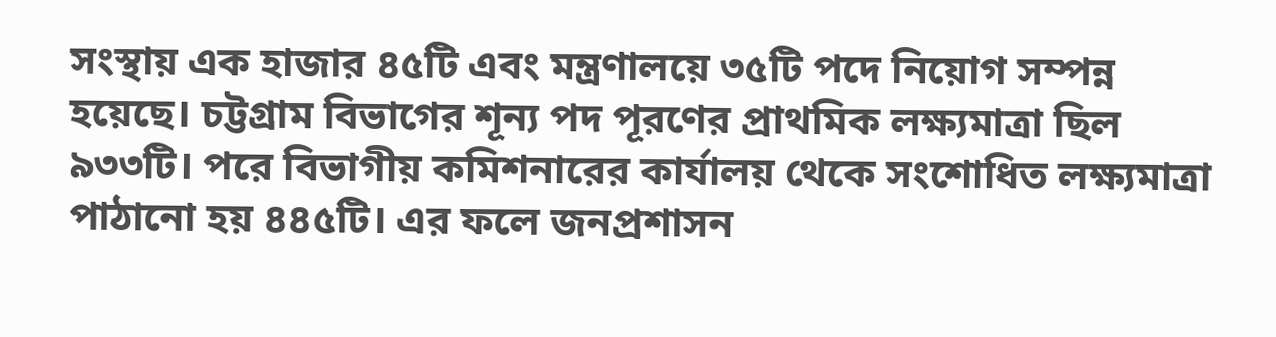সংস্থায় এক হাজার ৪৫টি এবং মন্ত্রণালয়ে ৩৫টি পদে নিয়োগ সম্পন্ন হয়েছে। চট্টগ্রাম বিভাগের শূন্য পদ পূরণের প্রাথমিক লক্ষ্যমাত্রা ছিল ৯৩৩টি। পরে বিভাগীয় কমিশনারের কার্যালয় থেকে সংশোধিত লক্ষ্যমাত্রা পাঠানো হয় ৪৪৫টি। এর ফলে জনপ্রশাসন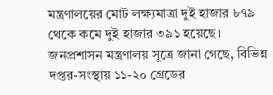মন্ত্রণালয়ের মোট লক্ষ্যমাত্রা দুই হাজার ৮৭৯ থেকে কমে দুই হাজার ৩৯১ হয়েছে।
জনপ্রশাসন মন্ত্রণালয় সূত্রে জানা গেছে, বিভিন্ন দপ্তর-সংস্থায় ১১-২০ গ্রেডের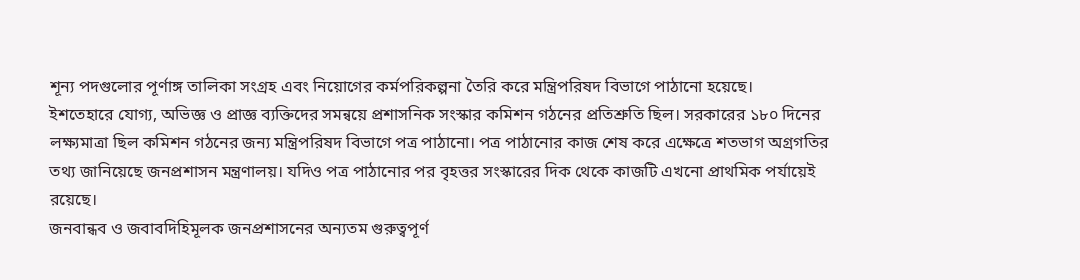শূন্য পদগুলোর পূর্ণাঙ্গ তালিকা সংগ্রহ এবং নিয়োগের কর্মপরিকল্পনা তৈরি করে মন্ত্রিপরিষদ বিভাগে পাঠানো হয়েছে।
ইশতেহারে যোগ্য, অভিজ্ঞ ও প্রাজ্ঞ ব্যক্তিদের সমন্বয়ে প্রশাসনিক সংস্কার কমিশন গঠনের প্রতিশ্রুতি ছিল। সরকারের ১৮০ দিনের লক্ষ্যমাত্রা ছিল কমিশন গঠনের জন্য মন্ত্রিপরিষদ বিভাগে পত্র পাঠানো। পত্র পাঠানোর কাজ শেষ করে এক্ষেত্রে শতভাগ অগ্রগতির তথ্য জানিয়েছে জনপ্রশাসন মন্ত্রণালয়। যদিও পত্র পাঠানোর পর বৃহত্তর সংস্কারের দিক থেকে কাজটি এখনো প্রাথমিক পর্যায়েই রয়েছে।
জনবান্ধব ও জবাবদিহিমূলক জনপ্রশাসনের অন্যতম গুরুত্বপূর্ণ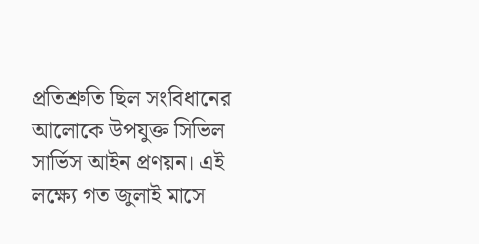প্রতিশ্রুতি ছিল সংবিধানের আলোকে উপযুক্ত সিভিল সার্ভিস আইন প্রণয়ন। এই লক্ষ্যে গত জুলাই মাসে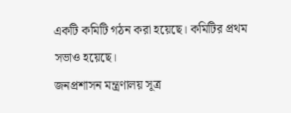একটি কমিটি গঠন করা হয়েছে। কমিটির প্রথম সভাও হয়েছে।
জনপ্রশাসন মন্ত্রণালয় সূত্র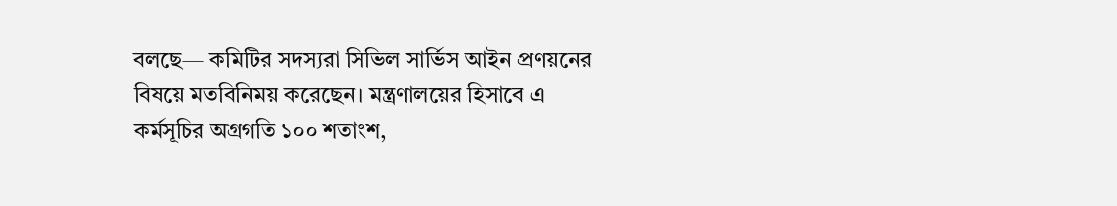বলছে— কমিটির সদস্যরা সিভিল সার্ভিস আইন প্রণয়নের বিষয়ে মতবিনিময় করেছেন। মন্ত্রণালয়ের হিসাবে এ কর্মসূচির অগ্রগতি ১০০ শতাংশ,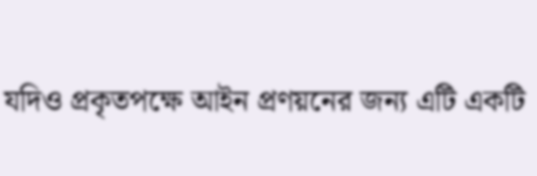যদিও প্রকৃতপক্ষে আইন প্রণয়নের জন্য এটি একটি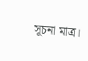সূচনা মাত্র।